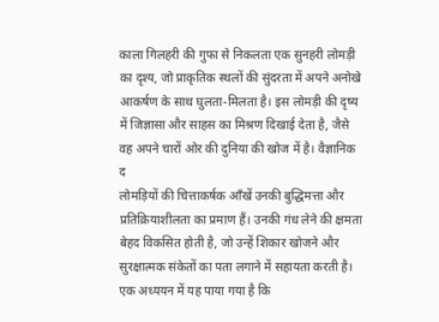काला गिलहरी की गुफा से निकलता एक सुनहरी लोमड़ी का दृश्य, जो प्राकृतिक स्थलों की सुंदरता में अपने अनोखे आकर्षण के साथ घुलता-मिलता है। इस लोमड़ी की दृष्य में जिज्ञासा और साहस का मिश्रण दिखाई देता है, जैसे वह अपने चारों ओर की दुनिया की खोज में है। वैज्ञानिक द
लोमड़ियों की चित्ताकर्षक आँखें उनकी बुद्धिमत्ता और प्रतिक्रियाशीलता का प्रमाण हैं। उनकी गंध लेने की क्षमता बेहद विकसित होती है, जो उन्हें शिकार खोजने और सुरक्षात्मक संकेतों का पता लगाने में सहायता करती है। एक अध्ययन में यह पाया गया है कि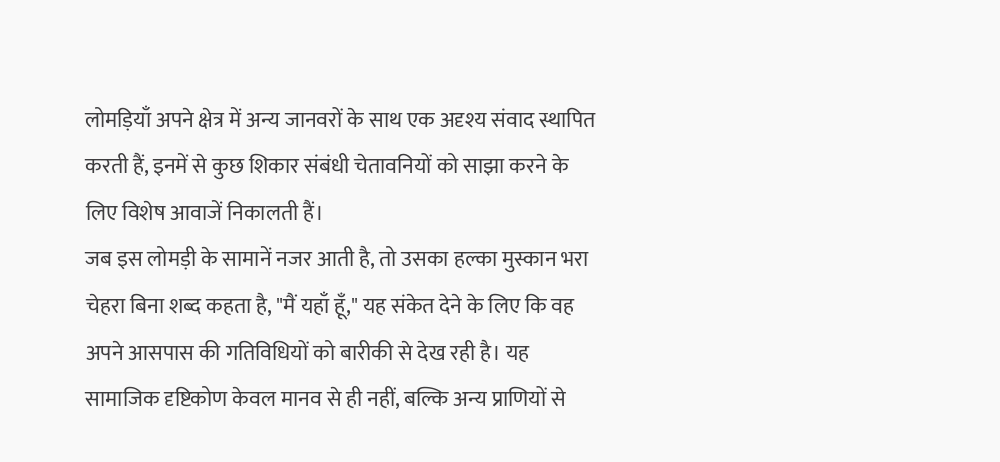लोमड़ियाँ अपने क्षेत्र में अन्य जानवरों के साथ एक अदृश्य संवाद स्थापित करती हैं, इनमें से कुछ शिकार संबंधी चेतावनियों को साझा करने के लिए विशेष आवाजें निकालती हैं।
जब इस लोमड़ी के सामानें नजर आती है, तो उसका हल्का मुस्कान भरा चेहरा बिना शब्द कहता है, "मैं यहाँ हूँ," यह संकेत देने के लिए कि वह अपने आसपास की गतिविधियों को बारीकी से देख रही है। यह सामाजिक दृष्टिकोण केवल मानव से ही नहीं, बल्कि अन्य प्राणियों से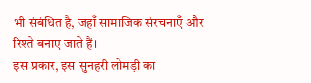भी संबंधित है, जहाँ सामाजिक संरचनाएँ और रिश्ते बनाए जाते हैं।
इस प्रकार, इस सुनहरी लोमड़ी का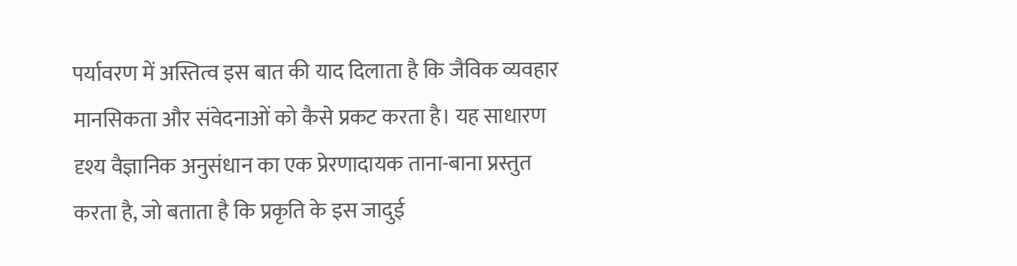पर्यावरण में अस्तित्व इस बात की याद दिलाता है कि जैविक व्यवहार मानसिकता और संवेदनाओं को कैसे प्रकट करता है। यह साधारण दृश्य वैज्ञानिक अनुसंधान का एक प्रेरणादायक ताना-बाना प्रस्तुत करता है, जो बताता है कि प्रकृति के इस जादुई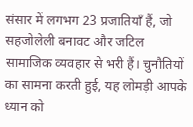संसार में लगभग 23 प्रजातियाँ हैं, जो सहजोलेली बनावट और जटिल सामाजिक व्यवहार से भरी हैं। चुनौतियों का सामना करती हुई, यह लोमड़ी आपके ध्यान को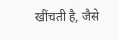खींचती है, जैसे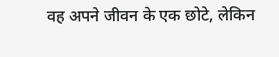वह अपने जीवन के एक छोटे, लेकिन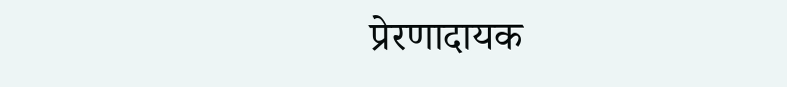प्रेरणादायक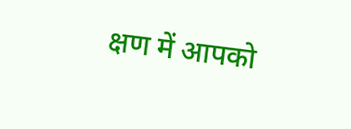क्षण में आपको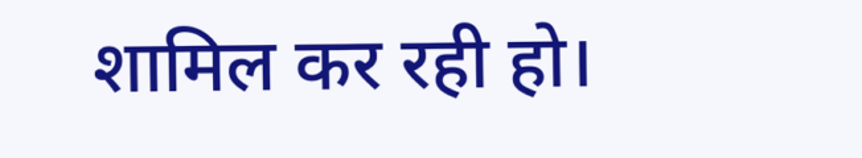शामिल कर रही हो।